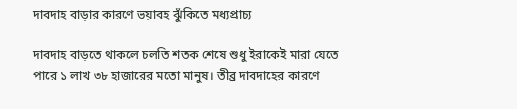দাবদাহ বাড়ার কারণে ভয়াবহ ঝুঁকিতে মধ্যপ্রাচ্য

দাবদাহ বাড়তে থাকলে চলতি শতক শেষে শুধু ইরাকেই মারা যেতে পারে ১ লাখ ৩৮ হাজারের মতো মানুষ। তীব্র দাবদাহের কারণে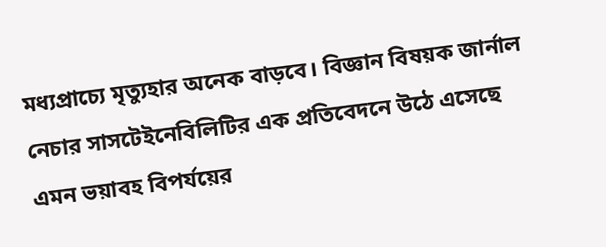মধ্যপ্রাচ্যে মৃত্যুহার অনেক বাড়বে। বিজ্ঞান বিষয়ক জার্নাল নেচার সাসটেইনেবিলিটির এক প্রতিবেদনে উঠে এসেছে এমন ভয়াবহ বিপর্যয়ের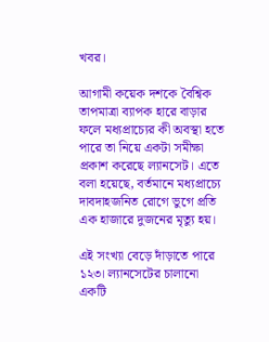খবর।

আগামী কয়েক দশকে বৈশ্বিক তাপমাত্রা ব্যাপক হারে বাড়ার ফলে মধ্যপ্রাচ্যের কী অবস্থা হতে পারে তা নিয়ে একটা সমীক্ষা প্রকাশ করেছে ল্যানসেট। এতে বলা হয়েছে, বর্তমানে মধ্যপ্রাচ্যে দাবদাহজনিত রোগে ভুগে প্রতি এক হাজারে দুজনের মৃত্যু হয়।

এই সংখ্যা বেড়ে দাঁড়াতে পারে ১২৩। ল্যানসেটের চালানো একটি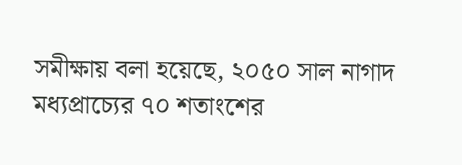সমীক্ষায় বলা হয়েছে, ২০৫০ সাল নাগাদ মধ্যপ্রাচ্যের ৭০ শতাংশের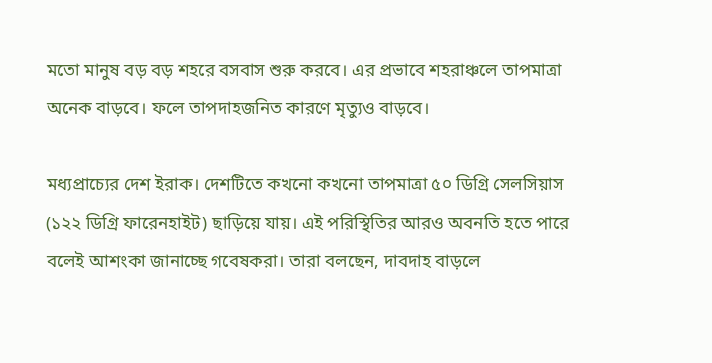মতো মানুষ বড় বড় শহরে বসবাস শুরু করবে। এর প্রভাবে শহরাঞ্চলে তাপমাত্রা অনেক বাড়বে। ফলে তাপদাহজনিত কারণে মৃত্যুও বাড়বে।

মধ্যপ্রাচ্যের দেশ ইরাক। দেশটিতে কখনো কখনো তাপমাত্রা ৫০ ডিগ্রি সেলসিয়াস (১২২ ডিগ্রি ফারেনহাইট) ছাড়িয়ে যায়। এই পরিস্থিতির আরও অবনতি হতে পারে বলেই আশংকা জানাচ্ছে গবেষকরা। তারা বলছেন, দাবদাহ বাড়লে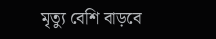মৃত্যু বেশি বাড়বে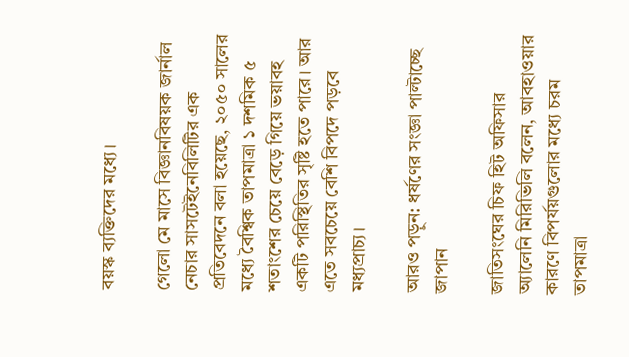বয়স্ক ব্যক্তিদের মধ্যে।

গেলো মে মাসে বিজ্ঞানবিষয়ক জার্নাল নেচার সাসটেইনেবিলিটির এক প্রতিবেদনে বলা হয়েছে, ২০৫০ সালের মধ্যে বৈশ্বিক তাপমাত্রা ১ দশমিক ৫ শতাংশের চেয়ে বেড়ে গিয়ে ভয়াবহ একটি পরিস্থিতির সৃষ্টি হতে পারে। আর এতে সবচেয়ে বেশি বিপদে পড়বে মধ্যপ্রাচ্য।

আরও পড়ুন: ধর্ষণের সংজ্ঞা পাল্টাচ্ছে জাপান

জাতিসংঘের চিফ হিট অফিসার অ্যালেনি মিরিভিলি বলেন, আবহাওয়ার কারণে বিপর্যয়গুলোর মধ্যে চরম তাপমাত্রা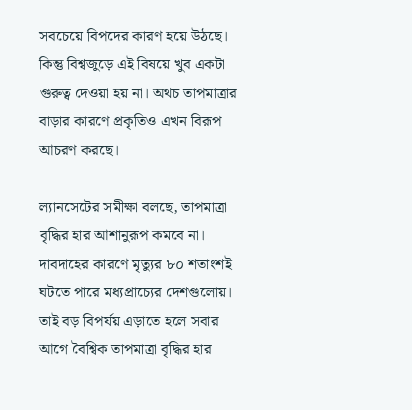সবচেয়ে বিপদের কারণ হয়ে উঠছে। কিন্তু বিশ্বজুড়ে এই বিষয়ে খুব একটা গুরুত্ব দেওয়া হয় না। অথচ তাপমাত্রার বাড়ার কারণে প্রকৃতিও এখন বিরূপ আচরণ করছে।

ল্যানসেটের সমীক্ষা বলছে, তাপমাত্রা বৃদ্ধির হার আশানুরূপ কমবে না। দাবদাহের কারণে মৃত্যুর ৮০ শতাংশই ঘটতে পারে মধ্যপ্রাচ্যের দেশগুলোয়। তাই বড় বিপর্যয় এড়াতে হলে সবার আগে বৈশ্বিক তাপমাত্রা বৃদ্ধির হার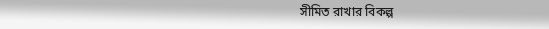সীমিত রাখার বিকল্প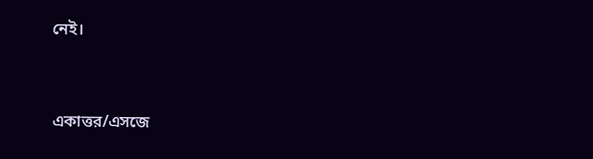নেই।


একাত্তর/এসজে